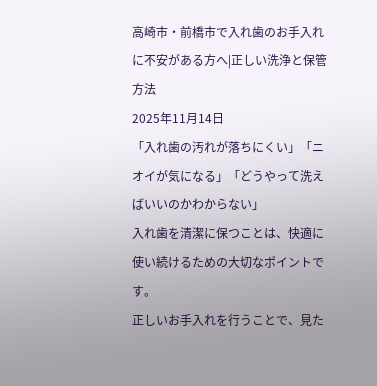高崎市・前橋市で入れ歯のお手入れに不安がある方へ|正しい洗浄と保管方法
2025年11月14日
「入れ歯の汚れが落ちにくい」「ニオイが気になる」「どうやって洗えばいいのかわからない」
入れ歯を清潔に保つことは、快適に使い続けるための大切なポイントです。
正しいお手入れを行うことで、見た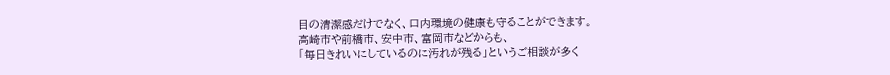目の清潔感だけでなく、口内環境の健康も守ることができます。
高崎市や前橋市、安中市、富岡市などからも、
「毎日きれいにしているのに汚れが残る」というご相談が多く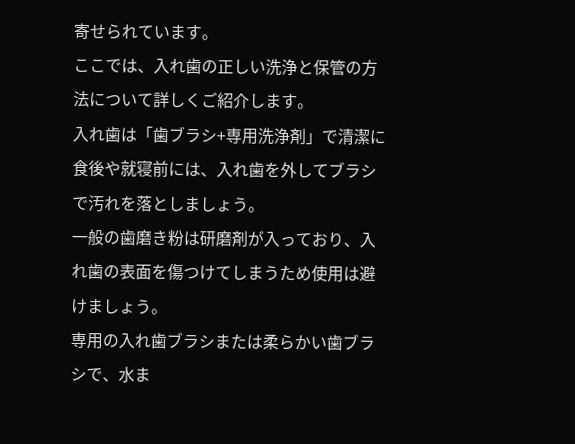寄せられています。
ここでは、入れ歯の正しい洗浄と保管の方法について詳しくご紹介します。
入れ歯は「歯ブラシ+専用洗浄剤」で清潔に
食後や就寝前には、入れ歯を外してブラシで汚れを落としましょう。
一般の歯磨き粉は研磨剤が入っており、入れ歯の表面を傷つけてしまうため使用は避けましょう。
専用の入れ歯ブラシまたは柔らかい歯ブラシで、水ま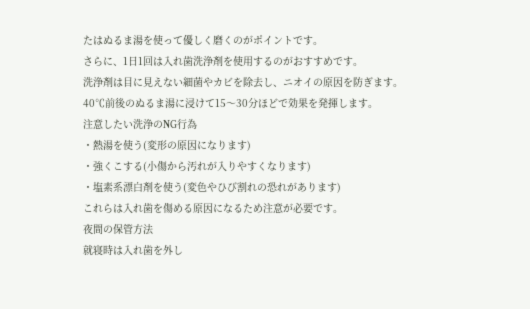たはぬるま湯を使って優しく磨くのがポイントです。
さらに、1日1回は入れ歯洗浄剤を使用するのがおすすめです。
洗浄剤は目に見えない細菌やカビを除去し、ニオイの原因を防ぎます。
40℃前後のぬるま湯に浸けて15〜30分ほどで効果を発揮します。
注意したい洗浄のNG行為
・熱湯を使う(変形の原因になります)
・強くこする(小傷から汚れが入りやすくなります)
・塩素系漂白剤を使う(変色やひび割れの恐れがあります)
これらは入れ歯を傷める原因になるため注意が必要です。
夜間の保管方法
就寝時は入れ歯を外し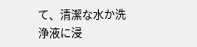て、清潔な水か洗浄液に浸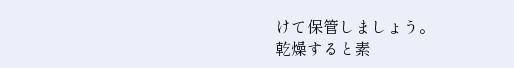けて保管しましょう。
乾燥すると素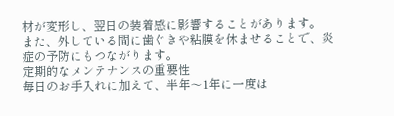材が変形し、翌日の装着感に影響することがあります。
また、外している間に歯ぐきや粘膜を休ませることで、炎症の予防にもつながります。
定期的なメンテナンスの重要性
毎日のお手入れに加えて、半年〜1年に一度は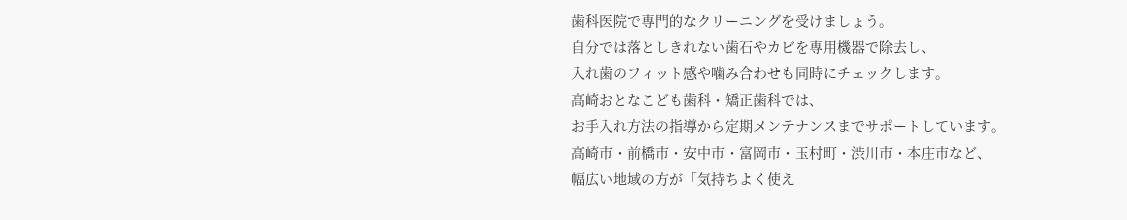歯科医院で専門的なクリーニングを受けましょう。
自分では落としきれない歯石やカビを専用機器で除去し、
入れ歯のフィット感や噛み合わせも同時にチェックします。
高崎おとなこども歯科・矯正歯科では、
お手入れ方法の指導から定期メンテナンスまでサポートしています。
高崎市・前橋市・安中市・富岡市・玉村町・渋川市・本庄市など、
幅広い地域の方が「気持ちよく使え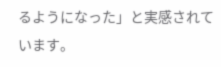るようになった」と実感されています。